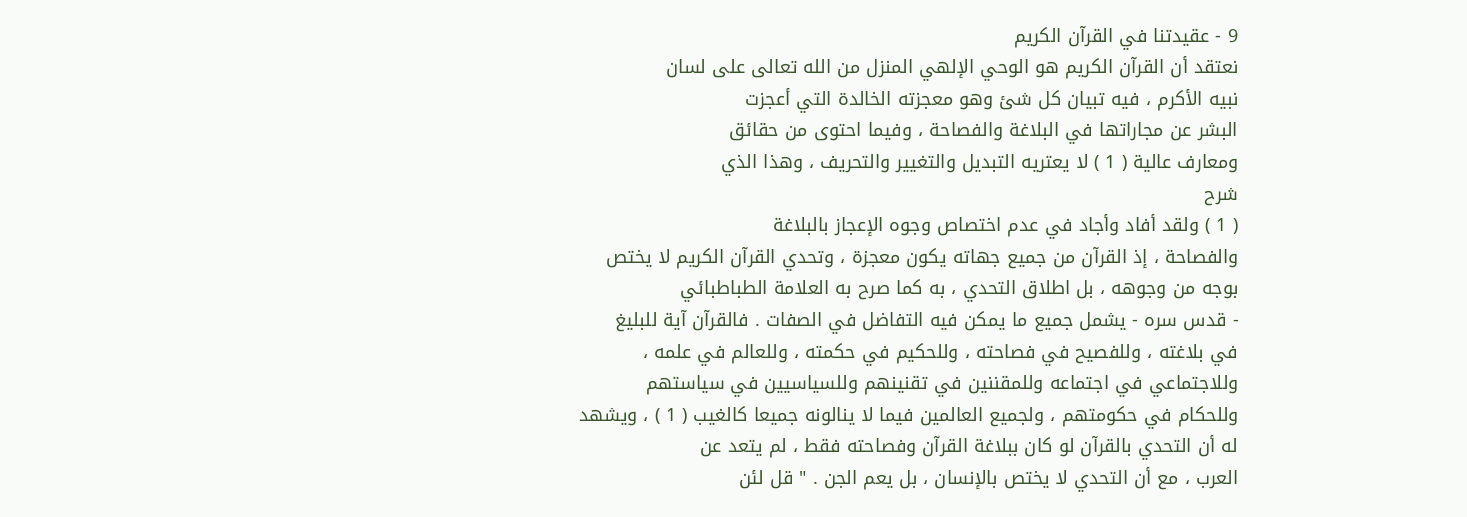9 - عقيدتنا في القرآن الكريم
نعتقد أن القرآن الكريم هو الوحي الإلهي المنزل من الله تعالى على لسان
نبيه الأكرم ، فيه تبيان كل شئ وهو معجزته الخالدة التي أعجزت
البشر عن مجاراتها في البلاغة والفصاحة ، وفيما احتوى من حقائق
ومعارف عالية ( 1 ) لا يعتريه التبديل والتغيير والتحريف ، وهذا الذي
شرح
( 1 ) ولقد أفاد وأجاد في عدم اختصاص وجوه الإعجاز بالبلاغة
والفصاحة ، إذ القرآن من جميع جهاته يكون معجزة ، وتحدي القرآن الكريم لا يختص
بوجه من وجوهه ، بل اطلاق التحدي ، به كما صرح به العلامة الطباطبائي
- قدس سره - يشمل جميع ما يمكن فيه التفاضل في الصفات . فالقرآن آية للبليغ
في بلاغته ، وللفصيح في فصاحته ، وللحكيم في حكمته ، وللعالم في علمه ،
وللاجتماعي في اجتماعه وللمقننين في تقنينهم وللسياسيين في سياستهم
وللحكام في حكومتهم ، ولجميع العالمين فيما لا ينالونه جميعا كالغيب ( 1 ) ، ويشهد
له أن التحدي بالقرآن لو كان ببلاغة القرآن وفصاحته فقط ، لم يتعد عن
العرب ، مع أن التحدي لا يختص بالإنسان ، بل يعم الجن . " قل لئن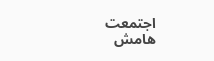اجتمعت
هامش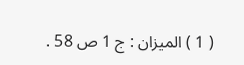( 1 ) الميزان : ج 1 ص 58 .